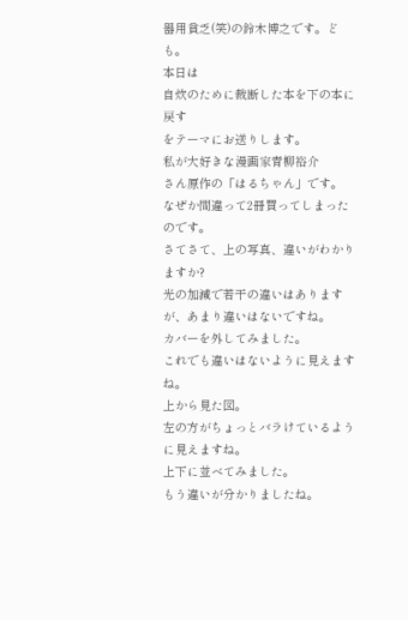器用貧乏(笑)の鈴木博之です。ども。
本日は
自炊のために裁断した本を下の本に戻す
をテーマにお送りします。
私が大好きな漫画家青柳裕介
さん原作の「はるちゃん」です。
なぜか間違って2冊買ってしまったのです。
さてさて、上の写真、違いがわかりますか?
光の加減で若干の違いはありますが、あまり違いはないですね。
カバーを外してみました。
これでも違いはないように見えますね。
上から見た図。
左の方がちょっとバラけているように見えますね。
上下に並べてみました。
もう違いが分かりましたね。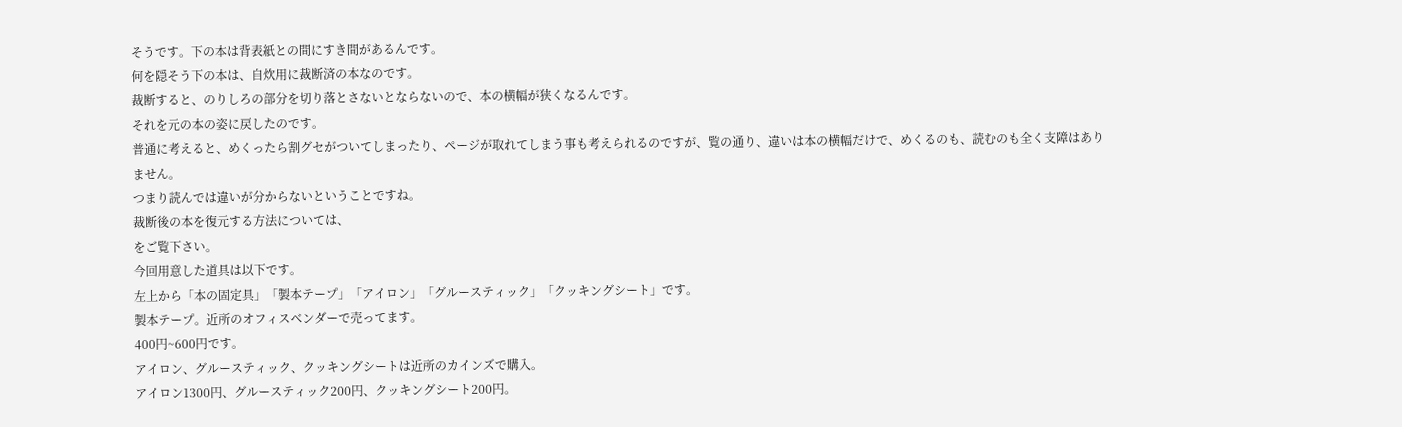そうです。下の本は背表紙との間にすき間があるんです。
何を隠そう下の本は、自炊用に裁断済の本なのです。
裁断すると、のりしろの部分を切り落とさないとならないので、本の横幅が狭くなるんです。
それを元の本の姿に戻したのです。
普通に考えると、めくったら割グセがついてしまったり、ページが取れてしまう事も考えられるのですが、覧の通り、違いは本の横幅だけで、めくるのも、読むのも全く支障はありません。
つまり読んでは違いが分からないということですね。
裁断後の本を復元する方法については、
をご覧下さい。
今回用意した道具は以下です。
左上から「本の固定具」「製本テープ」「アイロン」「グルースティック」「クッキングシート」です。
製本テープ。近所のオフィスベンダーで売ってます。
400円~600円です。
アイロン、グルースティック、クッキングシートは近所のカインズで購入。
アイロン1300円、グルースティック200円、クッキングシート200円。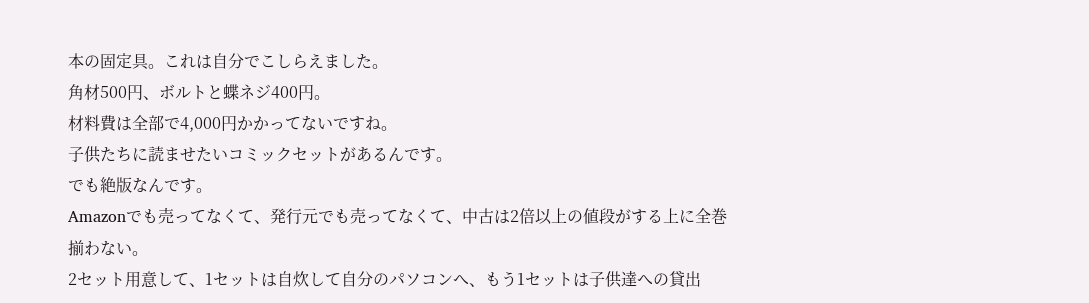本の固定具。これは自分でこしらえました。
角材500円、ボルトと蝶ネジ400円。
材料費は全部で4,000円かかってないですね。
子供たちに読ませたいコミックセットがあるんです。
でも絶版なんです。
Amazonでも売ってなくて、発行元でも売ってなくて、中古は2倍以上の値段がする上に全巻揃わない。
2セット用意して、1セットは自炊して自分のパソコンへ、もう1セットは子供達への貸出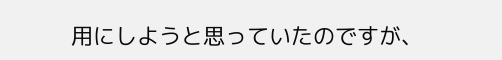用にしようと思っていたのですが、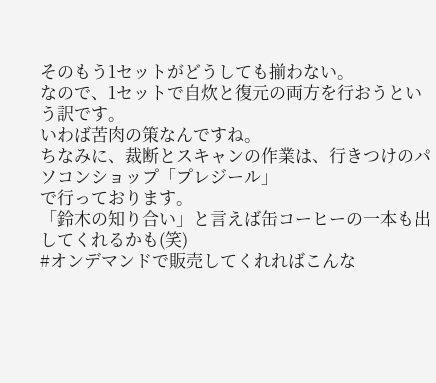そのもう1セットがどうしても揃わない。
なので、1セットで自炊と復元の両方を行おうという訳です。
いわば苦肉の策なんですね。
ちなみに、裁断とスキャンの作業は、行きつけのパソコンショップ「プレジール」
で行っております。
「鈴木の知り合い」と言えば缶コーヒーの一本も出してくれるかも(笑)
#オンデマンドで販売してくれればこんな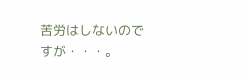苦労はしないのですが・・・。